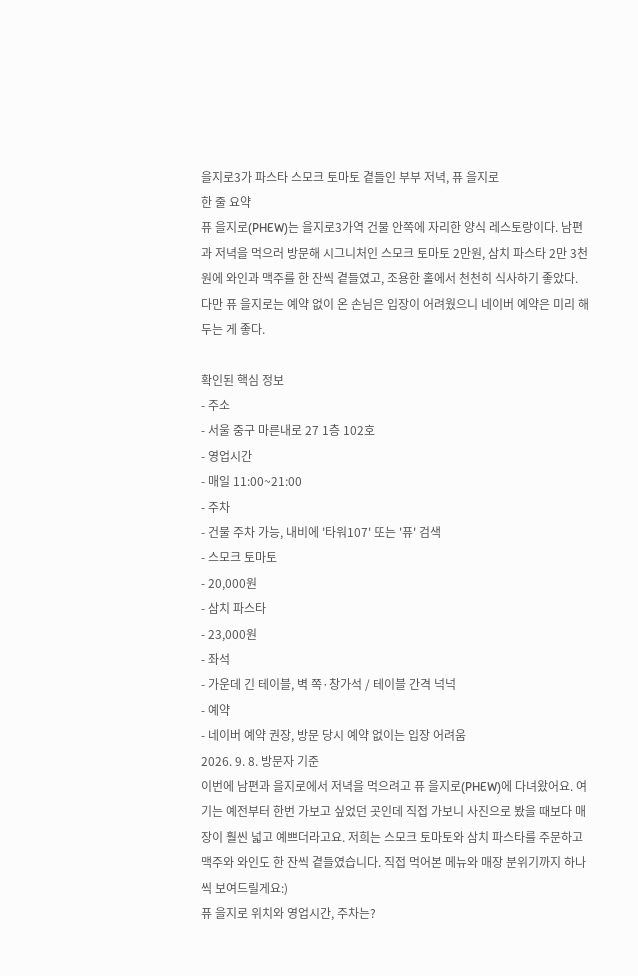을지로3가 파스타 스모크 토마토 곁들인 부부 저녁, 퓨 을지로
한 줄 요약
퓨 을지로(PHEW)는 을지로3가역 건물 안쪽에 자리한 양식 레스토랑이다. 남편과 저녁을 먹으러 방문해 시그니처인 스모크 토마토 2만원, 삼치 파스타 2만 3천원에 와인과 맥주를 한 잔씩 곁들였고, 조용한 홀에서 천천히 식사하기 좋았다. 다만 퓨 을지로는 예약 없이 온 손님은 입장이 어려웠으니 네이버 예약은 미리 해두는 게 좋다.

확인된 핵심 정보
- 주소
- 서울 중구 마른내로 27 1층 102호
- 영업시간
- 매일 11:00~21:00
- 주차
- 건물 주차 가능, 내비에 '타워107' 또는 '퓨' 검색
- 스모크 토마토
- 20,000원
- 삼치 파스타
- 23,000원
- 좌석
- 가운데 긴 테이블, 벽 쪽·창가석 / 테이블 간격 넉넉
- 예약
- 네이버 예약 권장, 방문 당시 예약 없이는 입장 어려움
2026. 9. 8. 방문자 기준
이번에 남편과 을지로에서 저녁을 먹으려고 퓨 을지로(PHEW)에 다녀왔어요. 여기는 예전부터 한번 가보고 싶었던 곳인데 직접 가보니 사진으로 봤을 때보다 매장이 훨씬 넓고 예쁘더라고요. 저희는 스모크 토마토와 삼치 파스타를 주문하고 맥주와 와인도 한 잔씩 곁들였습니다. 직접 먹어본 메뉴와 매장 분위기까지 하나씩 보여드릴게요:)
퓨 을지로 위치와 영업시간, 주차는?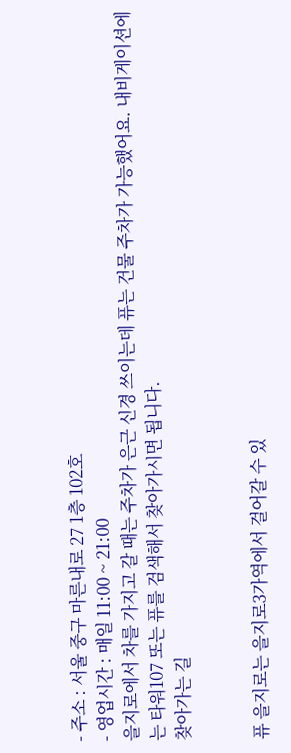- 주소 : 서울 중구 마른내로 27 1층 102호
- 영업시간 : 매일 11:00 ~ 21:00
을지로에서 차를 가지고 갈 때는 주차가 은근 신경 쓰이는데 퓨는 건물 주차가 가능했어요. 내비게이션에는 타워107 또는 퓨를 검색해서 찾아가시면 됩니다.
찾아가는 길


퓨 을지로는 을지로3가역에서 걸어갈 수 있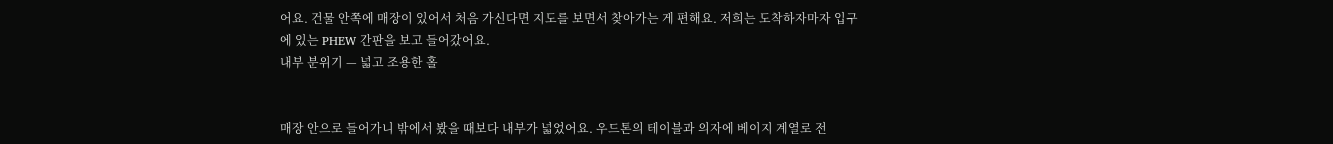어요. 건물 안쪽에 매장이 있어서 처음 가신다면 지도를 보면서 찾아가는 게 편해요. 저희는 도착하자마자 입구에 있는 PHEW 간판을 보고 들어갔어요.
내부 분위기 — 넓고 조용한 홀


매장 안으로 들어가니 밖에서 봤을 때보다 내부가 넓었어요. 우드톤의 테이블과 의자에 베이지 계열로 전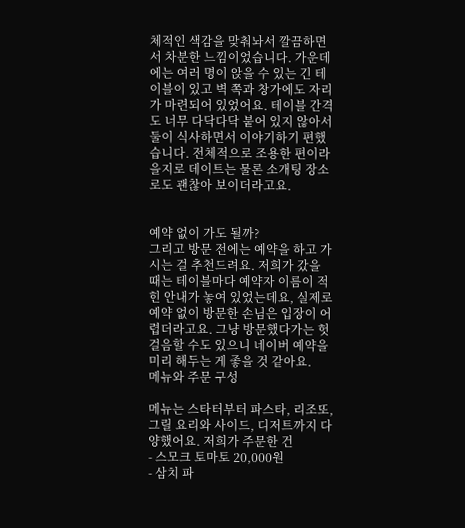체적인 색감을 맞춰놔서 깔끔하면서 차분한 느낌이었습니다. 가운데에는 여러 명이 앉을 수 있는 긴 테이블이 있고 벽 쪽과 창가에도 자리가 마련되어 있었어요. 테이블 간격도 너무 다닥다닥 붙어 있지 않아서 둘이 식사하면서 이야기하기 편했습니다. 전체적으로 조용한 편이라 을지로 데이트는 물론 소개팅 장소로도 괜찮아 보이더라고요.


예약 없이 가도 될까?
그리고 방문 전에는 예약을 하고 가시는 걸 추천드려요. 저희가 갔을 때는 테이블마다 예약자 이름이 적힌 안내가 놓여 있었는데요, 실제로 예약 없이 방문한 손님은 입장이 어렵더라고요. 그냥 방문했다가는 헛걸음할 수도 있으니 네이버 예약을 미리 해두는 게 좋을 것 같아요.
메뉴와 주문 구성

메뉴는 스타터부터 파스타, 리조또, 그릴 요리와 사이드, 디저트까지 다양했어요. 저희가 주문한 건
- 스모크 토마토 20,000원
- 삼치 파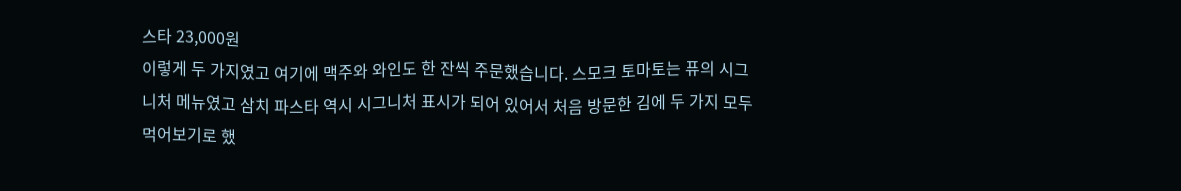스타 23,000원
이렇게 두 가지였고 여기에 맥주와 와인도 한 잔씩 주문했습니다. 스모크 토마토는 퓨의 시그니처 메뉴였고 삼치 파스타 역시 시그니처 표시가 되어 있어서 처음 방문한 김에 두 가지 모두 먹어보기로 했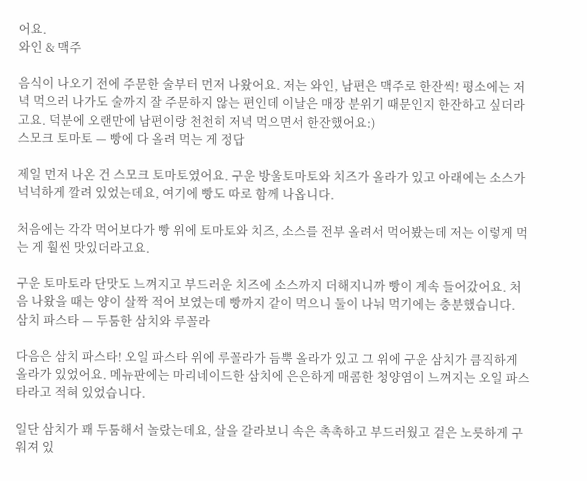어요.
와인 & 맥주

음식이 나오기 전에 주문한 술부터 먼저 나왔어요. 저는 와인, 남편은 맥주로 한잔씩! 평소에는 저녁 먹으러 나가도 술까지 잘 주문하지 않는 편인데 이날은 매장 분위기 때문인지 한잔하고 싶더라고요. 덕분에 오랜만에 남편이랑 천천히 저녁 먹으면서 한잔했어요:)
스모크 토마토 — 빵에 다 올려 먹는 게 정답

제일 먼저 나온 건 스모크 토마토였어요. 구운 방울토마토와 치즈가 올라가 있고 아래에는 소스가 넉넉하게 깔려 있었는데요, 여기에 빵도 따로 함께 나옵니다.

처음에는 각각 먹어보다가 빵 위에 토마토와 치즈, 소스를 전부 올려서 먹어봤는데 저는 이렇게 먹는 게 훨씬 맛있더라고요.

구운 토마토라 단맛도 느껴지고 부드러운 치즈에 소스까지 더해지니까 빵이 계속 들어갔어요. 처음 나왔을 때는 양이 살짝 적어 보였는데 빵까지 같이 먹으니 둘이 나눠 먹기에는 충분했습니다.
삼치 파스타 — 두툼한 삼치와 루꼴라

다음은 삼치 파스타! 오일 파스타 위에 루꼴라가 듬뿍 올라가 있고 그 위에 구운 삼치가 큼직하게 올라가 있었어요. 메뉴판에는 마리네이드한 삼치에 은은하게 매콤한 청양염이 느껴지는 오일 파스타라고 적혀 있었습니다.

일단 삼치가 꽤 두툼해서 놀랐는데요, 살을 갈라보니 속은 촉촉하고 부드러웠고 겉은 노릇하게 구워져 있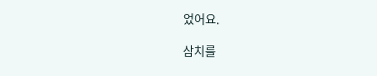었어요.

삼치를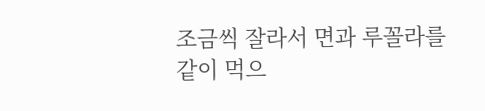조금씩 잘라서 면과 루꼴라를 같이 먹으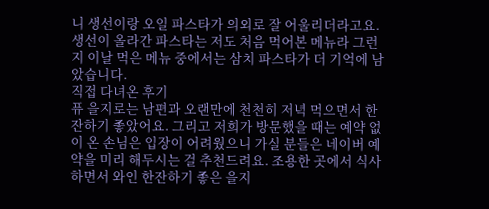니 생선이랑 오일 파스타가 의외로 잘 어울리더라고요. 생선이 올라간 파스타는 저도 처음 먹어본 메뉴라 그런지 이날 먹은 메뉴 중에서는 삼치 파스타가 더 기억에 남았습니다.
직접 다녀온 후기
퓨 을지로는 남편과 오랜만에 천천히 저녁 먹으면서 한잔하기 좋았어요. 그리고 저희가 방문했을 때는 예약 없이 온 손님은 입장이 어려웠으니 가실 분들은 네이버 예약을 미리 해두시는 걸 추천드려요. 조용한 곳에서 식사하면서 와인 한잔하기 좋은 을지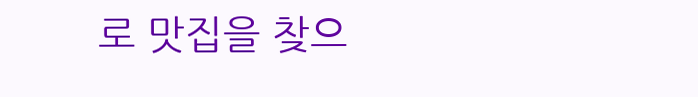로 맛집을 찾으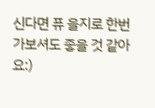신다면 퓨 을지로 한번 가보셔도 좋을 것 같아요:)